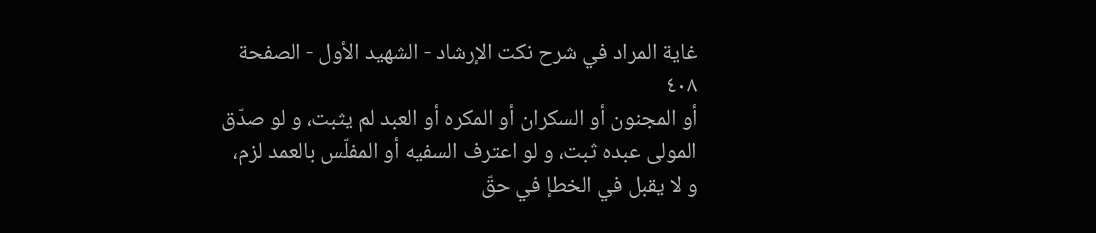غاية المراد في شرح نكت الإرشاد - الشهيد الأول - الصفحة ٤٠٨
أو المجنون أو السكران أو المكره أو العبد لم يثبت، و لو صدّق المولى عبده ثبت، و لو اعترف السفيه أو المفلّس بالعمد لزم، و لا يقبل في الخطإ في حقّ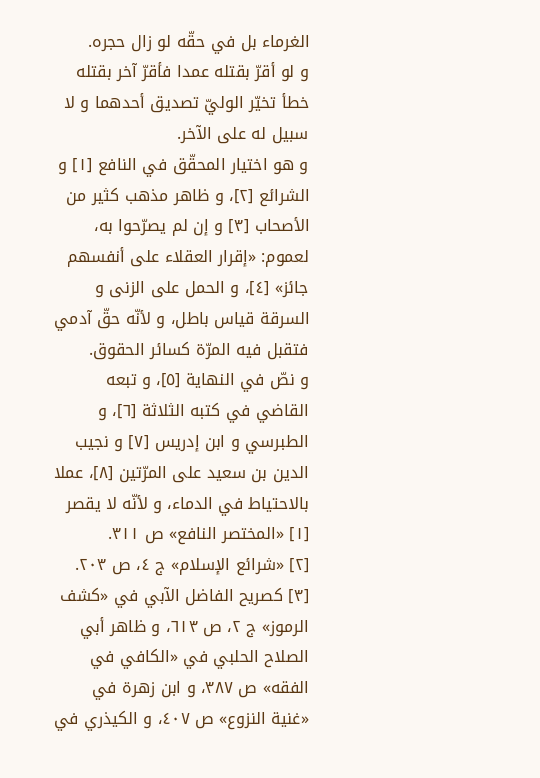الغرماء بل في حقّه لو زال حجره.
و لو أقرّ بقتله عمدا فأقرّ آخر بقتله خطأ تخيّر الوليّ تصديق أحدهما و لا سبيل له على الآخر.
و هو اختيار المحقّق في النافع [١] و الشرائع [٢]، و ظاهر مذهب كثير من الأصحاب [٣] و إن لم يصرّحوا به، لعموم: «إقرار العقلاء على أنفسهم جائز» [٤]، و الحمل على الزنى و السرقة قياس باطل، و لأنّه حقّ آدمي فتقبل فيه المرّة كسائر الحقوق.
و نصّ في النهاية [٥]، و تبعه القاضي في كتبه الثلاثة [٦]، و الطبرسي و ابن إدريس [٧] و نجيب الدين بن سعيد على المرّتين [٨]، عملا بالاحتياط في الدماء، و لأنّه لا يقصر
[١] «المختصر النافع» ص ٣١١.
[٢] «شرائع الإسلام» ج ٤، ص ٢٠٣.
[٣] كصريح الفاضل الآبي في «كشف الرموز» ج ٢، ص ٦١٣، و ظاهر أبي الصلاح الحلبي في «الكافي في الفقه» ص ٣٨٧، و ابن زهرة في «غنية النزوع» ص ٤٠٧، و الكيذري في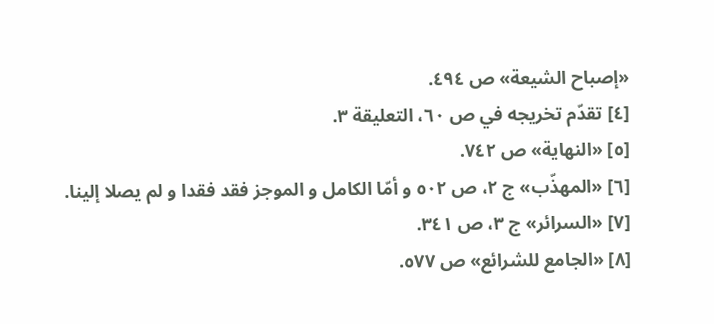«إصباح الشيعة» ص ٤٩٤.
[٤] تقدّم تخريجه في ص ٦٠، التعليقة ٣.
[٥] «النهاية» ص ٧٤٢.
[٦] «المهذّب» ج ٢، ص ٥٠٢ و أمّا الكامل و الموجز فقد فقدا و لم يصلا إلينا.
[٧] «السرائر» ج ٣، ص ٣٤١.
[٨] «الجامع للشرائع» ص ٥٧٧.